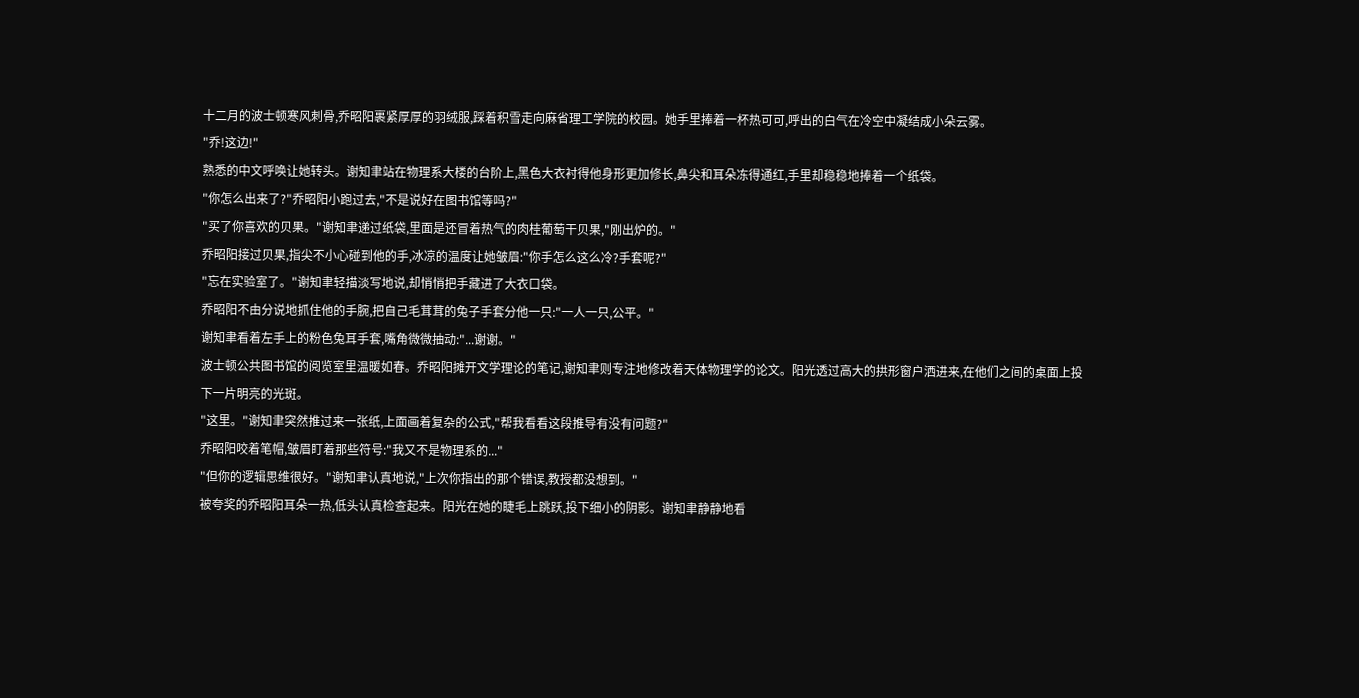十二月的波士顿寒风刺骨,乔昭阳裹紧厚厚的羽绒服,踩着积雪走向麻省理工学院的校园。她手里捧着一杯热可可,呼出的白气在冷空中凝结成小朵云雾。
"乔!这边!"
熟悉的中文呼唤让她转头。谢知聿站在物理系大楼的台阶上,黑色大衣衬得他身形更加修长,鼻尖和耳朵冻得通红,手里却稳稳地捧着一个纸袋。
"你怎么出来了?"乔昭阳小跑过去,"不是说好在图书馆等吗?"
"买了你喜欢的贝果。"谢知聿递过纸袋,里面是还冒着热气的肉桂葡萄干贝果,"刚出炉的。"
乔昭阳接过贝果,指尖不小心碰到他的手,冰凉的温度让她皱眉:"你手怎么这么冷?手套呢?"
"忘在实验室了。"谢知聿轻描淡写地说,却悄悄把手藏进了大衣口袋。
乔昭阳不由分说地抓住他的手腕,把自己毛茸茸的兔子手套分他一只:"一人一只,公平。"
谢知聿看着左手上的粉色兔耳手套,嘴角微微抽动:"...谢谢。"
波士顿公共图书馆的阅览室里温暖如春。乔昭阳摊开文学理论的笔记,谢知聿则专注地修改着天体物理学的论文。阳光透过高大的拱形窗户洒进来,在他们之间的桌面上投下一片明亮的光斑。
"这里。"谢知聿突然推过来一张纸,上面画着复杂的公式,"帮我看看这段推导有没有问题?"
乔昭阳咬着笔帽,皱眉盯着那些符号:"我又不是物理系的..."
"但你的逻辑思维很好。"谢知聿认真地说,"上次你指出的那个错误,教授都没想到。"
被夸奖的乔昭阳耳朵一热,低头认真检查起来。阳光在她的睫毛上跳跃,投下细小的阴影。谢知聿静静地看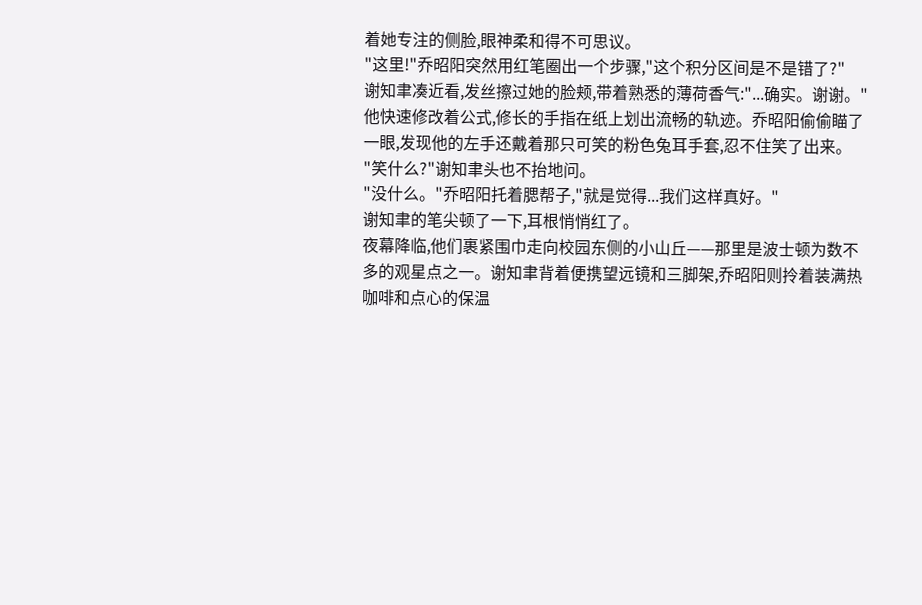着她专注的侧脸,眼神柔和得不可思议。
"这里!"乔昭阳突然用红笔圈出一个步骤,"这个积分区间是不是错了?"
谢知聿凑近看,发丝擦过她的脸颊,带着熟悉的薄荷香气:"...确实。谢谢。"
他快速修改着公式,修长的手指在纸上划出流畅的轨迹。乔昭阳偷偷瞄了一眼,发现他的左手还戴着那只可笑的粉色兔耳手套,忍不住笑了出来。
"笑什么?"谢知聿头也不抬地问。
"没什么。"乔昭阳托着腮帮子,"就是觉得...我们这样真好。"
谢知聿的笔尖顿了一下,耳根悄悄红了。
夜幕降临,他们裹紧围巾走向校园东侧的小山丘——那里是波士顿为数不多的观星点之一。谢知聿背着便携望远镜和三脚架,乔昭阳则拎着装满热咖啡和点心的保温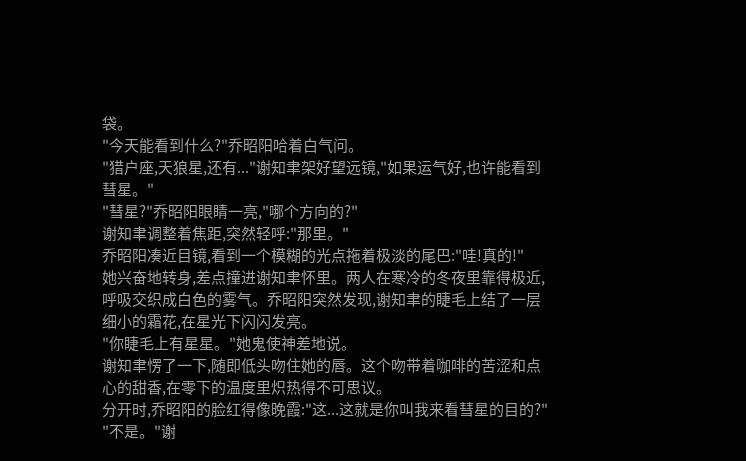袋。
"今天能看到什么?"乔昭阳哈着白气问。
"猎户座,天狼星,还有..."谢知聿架好望远镜,"如果运气好,也许能看到彗星。"
"彗星?"乔昭阳眼睛一亮,"哪个方向的?"
谢知聿调整着焦距,突然轻呼:"那里。"
乔昭阳凑近目镜,看到一个模糊的光点拖着极淡的尾巴:"哇!真的!"
她兴奋地转身,差点撞进谢知聿怀里。两人在寒冷的冬夜里靠得极近,呼吸交织成白色的雾气。乔昭阳突然发现,谢知聿的睫毛上结了一层细小的霜花,在星光下闪闪发亮。
"你睫毛上有星星。"她鬼使神差地说。
谢知聿愣了一下,随即低头吻住她的唇。这个吻带着咖啡的苦涩和点心的甜香,在零下的温度里炽热得不可思议。
分开时,乔昭阳的脸红得像晚霞:"这...这就是你叫我来看彗星的目的?"
"不是。"谢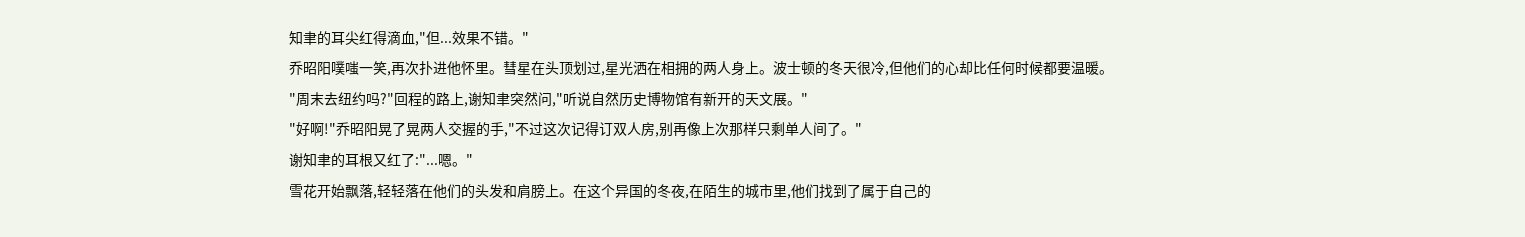知聿的耳尖红得滴血,"但...效果不错。"
乔昭阳噗嗤一笑,再次扑进他怀里。彗星在头顶划过,星光洒在相拥的两人身上。波士顿的冬天很冷,但他们的心却比任何时候都要温暖。
"周末去纽约吗?"回程的路上,谢知聿突然问,"听说自然历史博物馆有新开的天文展。"
"好啊!"乔昭阳晃了晃两人交握的手,"不过这次记得订双人房,别再像上次那样只剩单人间了。"
谢知聿的耳根又红了:"...嗯。"
雪花开始飘落,轻轻落在他们的头发和肩膀上。在这个异国的冬夜,在陌生的城市里,他们找到了属于自己的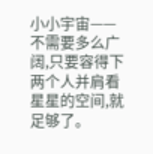小小宇宙——不需要多么广阔,只要容得下两个人并肩看星星的空间,就足够了。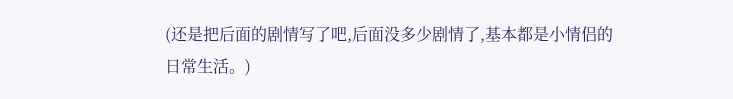(还是把后面的剧情写了吧,后面没多少剧情了,基本都是小情侣的日常生活。)